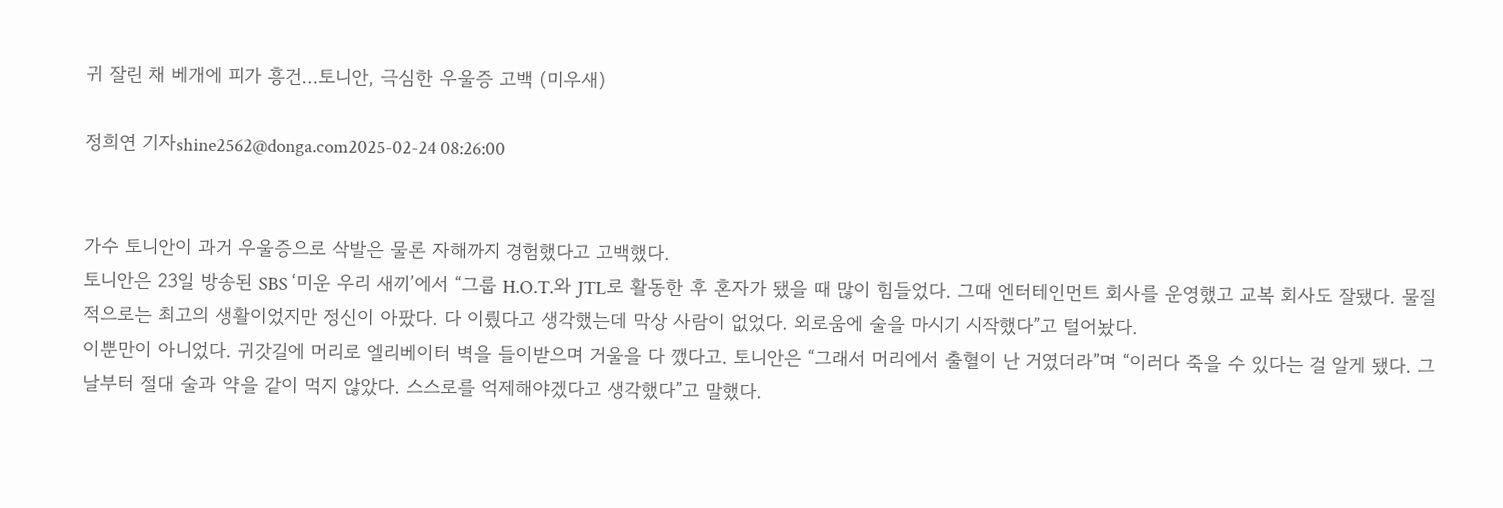귀 잘린 채 베개에 피가 흥건…토니안, 극심한 우울증 고백 (미우새)

정희연 기자shine2562@donga.com2025-02-24 08:26:00


가수 토니안이 과거 우울증으로 삭발은 물론 자해까지 경험했다고 고백했다.
토니안은 23일 방송된 SBS ‘미운 우리 새끼’에서 “그룹 H.O.T.와 JTL로 활동한 후 혼자가 됐을 때 많이 힘들었다. 그때 엔터테인먼트 회사를 운영했고 교복 회사도 잘됐다. 물질적으로는 최고의 생활이었지만 정신이 아팠다. 다 이뤘다고 생각했는데 막상 사람이 없었다. 외로움에 술을 마시기 시작했다”고 털어놨다.
이뿐만이 아니었다. 귀갓길에 머리로 엘리베이터 벽을 들이받으며 거울을 다 깼다고. 토니안은 “그래서 머리에서 출혈이 난 거였더라”며 “이러다 죽을 수 있다는 걸 알게 됐다. 그날부터 절대 술과 약을 같이 먹지 않았다. 스스로를 억제해야겠다고 생각했다”고 말했다.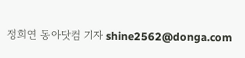정희연 동아닷컴 기자 shine2562@donga.com